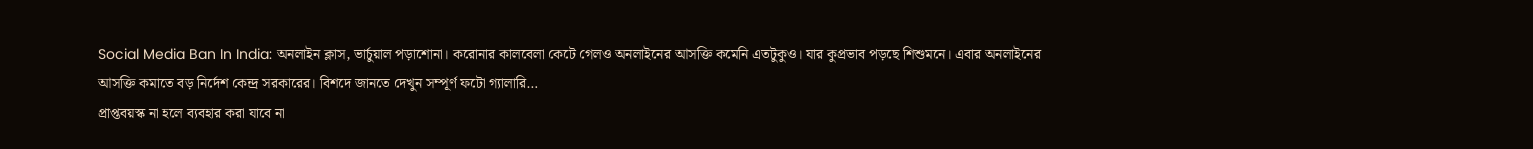Social Media Ban In India: অনলাইন ক্লাস, ভার্চুয়াল পড়াশোনা। করোনার কালবেলা কেটে গেলও অনলাইনের আসক্তি কমেনি এতটুকুও। যার কুপ্রভাব পড়ছে শিশুমনে। এবার অনলাইনের আসক্তি কমাতে বড় নির্দেশ কেন্দ্র সরকারের। বিশদে জানতে দেখুন সম্পূর্ণ ফটো গ্যালারি…
প্রাপ্তবয়স্ক না হলে ব্যবহার করা যাবে না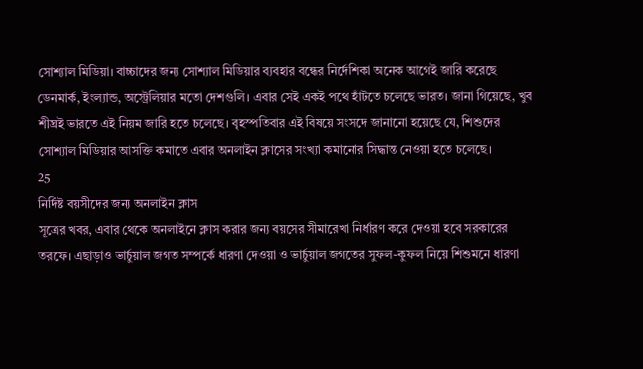সোশ্যাল মিডিয়া। বাচ্চাদের জন্য সোশ্যাল মিডিয়ার ব্যবহার বন্ধের নির্দেশিকা অনেক আগেই জারি করেছে ডেনমার্ক, ইংল্যান্ড, অস্ট্রেলিয়ার মতো দেশগুলি। এবার সেই একই পথে হাঁটতে চলেছে ভারত। জানা গিয়েছে, খুব শীঘ্রই ভারতে এই নিয়ম জারি হতে চলেছে। বৃহস্পতিবার এই বিষয়ে সংসদে জানানো হয়েছে যে, শিশুদের সোশ্যাল মিডিয়ার আসক্তি কমাতে এবার অনলাইন ক্লাসের সংখ্যা কমানোর সিদ্ধান্ত নেওয়া হতে চলেছে।
25
নির্দিষ্ট বয়সীদের জন্য অনলাইন ক্লাস
সূত্রের খবর, এবার থেকে অনলাইনে ক্লাস করার জন্য বয়সের সীমারেখা নির্ধারণ করে দেওয়া হবে সরকারের তরফে। এছাড়াও ভার্চুয়াল জগত সম্পর্কে ধারণা দেওয়া ও ভার্চুয়াল জগতের সুফল-কুফল নিয়ে শিশুমনে ধারণা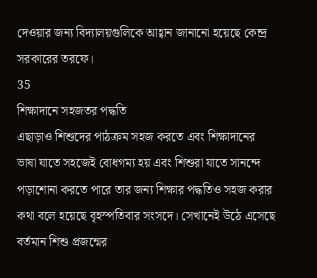দেওয়ার জন্য বিদ্যালয়গুলিকে আহ্বান জানানো হয়েছে কেন্দ্র সরকারের তরফে।
35
শিক্ষাদানে সহজতর পদ্ধতি
এছাড়াও শিশুদের পাঠক্রম সহজ করতে এবং শিক্ষাদানের ভাষা যাতে সহজেই বোধগম্য হয় এবং শিশুরা যাতে সানন্দে পড়াশোনা করতে পারে তার জন্য শিক্ষার পদ্ধতিও সহজ করার কথা বলে হয়েছে বৃহস্পতিবার সংসদে। সেখানেই উঠে এসেছে বর্তমান শিশু প্রজন্মের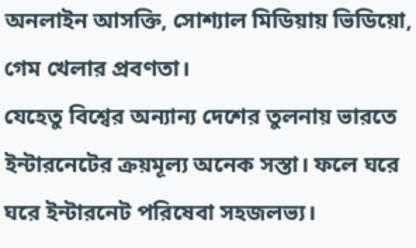অনলাইন আসক্তি, সোশ্যাল মিডিয়ায় ভিডিয়ো, গেম খেলার প্রবণতা।
যেহেতু বিশ্বের অন্যান্য দেশের তুলনায় ভারতে ইন্টারনেটের ক্রয়মূল্য অনেক সস্তা। ফলে ঘরে ঘরে ইন্টারনেট পরিষেবা সহজলভ্য।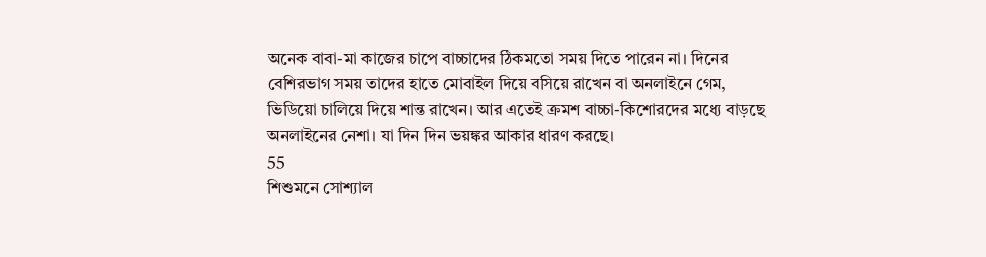অনেক বাবা-মা কাজের চাপে বাচ্চাদের ঠিকমতো সময় দিতে পারেন না। দিনের বেশিরভাগ সময় তাদের হাতে মোবাইল দিয়ে বসিয়ে রাখেন বা অনলাইনে গেম, ভিডিয়ো চালিয়ে দিয়ে শান্ত রাখেন। আর এতেই ক্রমশ বাচ্চা-কিশোরদের মধ্যে বাড়ছে অনলাইনের নেশা। যা দিন দিন ভয়ঙ্কর আকার ধারণ করছে।
55
শিশুমনে সোশ্যাল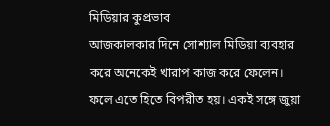মিডিয়ার কুপ্রভাব
আজকালকার দিনে সোশ্যাল মিডিয়া ব্যবহার করে অনেকেই খারাপ কাজ করে ফেলেন। ফলে এতে হিতে বিপরীত হয়। একই সঙ্গে জুয়া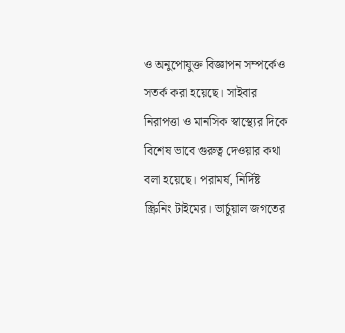ও অনুপোযুক্ত বিজ্ঞাপন সম্পর্কেও সতর্ক করা হয়েছে। সাইবার নিরাপত্তা ও মানসিক স্বাস্থ্যের দিকে বিশেষ ভাবে গুরুত্ব দেওয়ার কথা বলা হয়েছে। পরামর্ষ, নির্দিষ্ট স্ক্রিনিং টাইমের। ভার্চুয়াল জগতের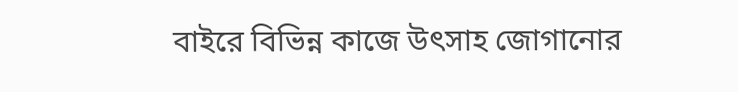বাইরে বিভিন্ন কাজে উৎসাহ জোগানোর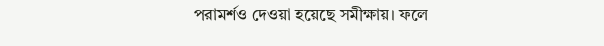পরামর্শও দেওয়া হয়েছে সমীক্ষায়। ফলে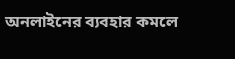অনলাইনের ব্যবহার কমলে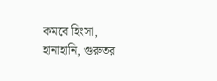কমবে হিংসা, হানাহানি, গুরুতর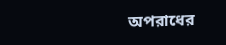অপরাধের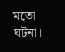মতো ঘটনা।